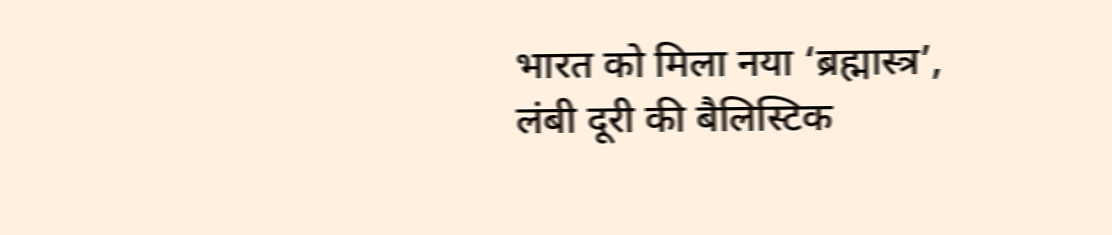भारत को मिला नया ‘ब्रह्मास्त्र’, लंबी दूरी की बैलिस्टिक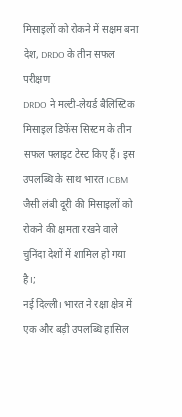मिसाइलों को रोकने में सक्षम बना देश, DRDO के तीन सफल परीक्षण
DRDO ने मल्टी-लेयर्ड बैलिस्टिक मिसाइल डिफेंस सिस्टम के तीन सफल फ्लाइट टेस्ट किए हैं। इस उपलब्धि के साथ भारत ICBM जैसी लंबी दूरी की मिसाइलों को रोकने की क्षमता रखने वाले चुनिंदा देशों में शामिल हो गया है।;
नई दिल्ली। भारत ने रक्षा क्षेत्र में एक और बड़ी उपलब्धि हासिल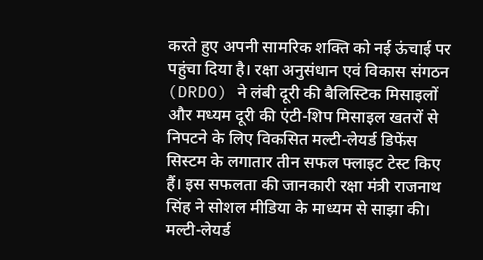करते हुए अपनी सामरिक शक्ति को नई ऊंचाई पर पहुंचा दिया है। रक्षा अनुसंधान एवं विकास संगठन (DRDO) ने लंबी दूरी की बैलिस्टिक मिसाइलों और मध्यम दूरी की एंटी-शिप मिसाइल खतरों से निपटने के लिए विकसित मल्टी-लेयर्ड डिफेंस सिस्टम के लगातार तीन सफल फ्लाइट टेस्ट किए हैं। इस सफलता की जानकारी रक्षा मंत्री राजनाथ सिंह ने सोशल मीडिया के माध्यम से साझा की।
मल्टी-लेयर्ड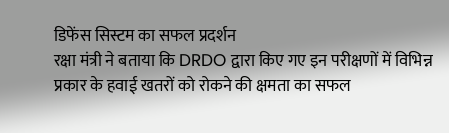डिफेंस सिस्टम का सफल प्रदर्शन
रक्षा मंत्री ने बताया कि DRDO द्वारा किए गए इन परीक्षणों में विभिन्न प्रकार के हवाई खतरों को रोकने की क्षमता का सफल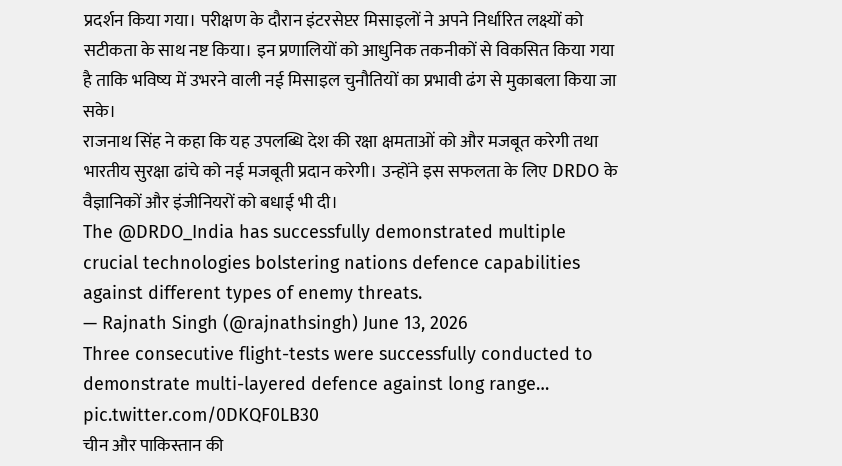प्रदर्शन किया गया। परीक्षण के दौरान इंटरसेप्टर मिसाइलों ने अपने निर्धारित लक्ष्यों को सटीकता के साथ नष्ट किया। इन प्रणालियों को आधुनिक तकनीकों से विकसित किया गया है ताकि भविष्य में उभरने वाली नई मिसाइल चुनौतियों का प्रभावी ढंग से मुकाबला किया जा सके।
राजनाथ सिंह ने कहा कि यह उपलब्धि देश की रक्षा क्षमताओं को और मजबूत करेगी तथा भारतीय सुरक्षा ढांचे को नई मजबूती प्रदान करेगी। उन्होंने इस सफलता के लिए DRDO के वैज्ञानिकों और इंजीनियरों को बधाई भी दी।
The @DRDO_India has successfully demonstrated multiple crucial technologies bolstering nations defence capabilities against different types of enemy threats.
— Rajnath Singh (@rajnathsingh) June 13, 2026
Three consecutive flight-tests were successfully conducted to demonstrate multi-layered defence against long range… pic.twitter.com/0DKQF0LB30
चीन और पाकिस्तान की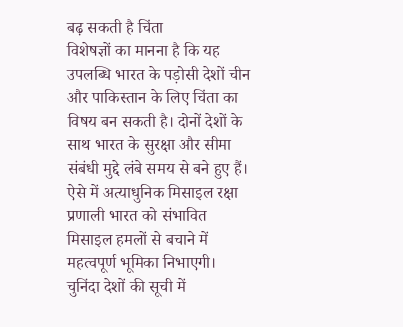बढ़ सकती है चिंता
विशेषज्ञों का मानना है कि यह उपलब्धि भारत के पड़ोसी देशों चीन और पाकिस्तान के लिए चिंता का विषय बन सकती है। दोनों देशों के साथ भारत के सुरक्षा और सीमा संबंधी मुद्दे लंबे समय से बने हुए हैं। ऐसे में अत्याधुनिक मिसाइल रक्षा प्रणाली भारत को संभावित मिसाइल हमलों से बचाने में महत्वपूर्ण भूमिका निभाएगी।
चुनिंदा देशों की सूची में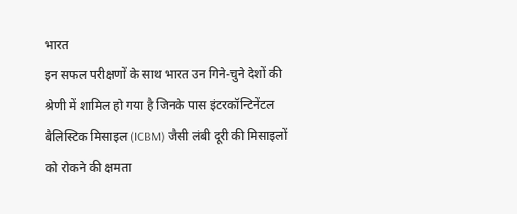भारत
इन सफल परीक्षणों के साथ भारत उन गिने-चुने देशों की श्रेणी में शामिल हो गया है जिनके पास इंटरकॉन्टिनेंटल बैलिस्टिक मिसाइल (ICBM) जैसी लंबी दूरी की मिसाइलों को रोकने की क्षमता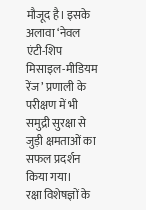मौजूद है। इसके अलावा ‘नेवल एंटी-शिप मिसाइल-मीडियम रेंज’ प्रणाली के परीक्षण में भी समुद्री सुरक्षा से जुड़ी क्षमताओं का सफल प्रदर्शन किया गया।
रक्षा विशेषज्ञों के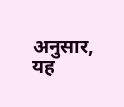अनुसार, यह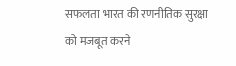सफलता भारत की रणनीतिक सुरक्षा को मजबूत करने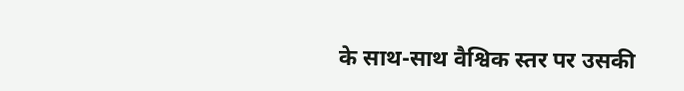के साथ-साथ वैश्विक स्तर पर उसकी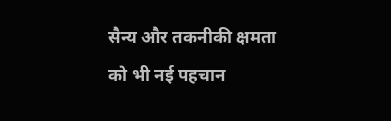सैन्य और तकनीकी क्षमता को भी नई पहचान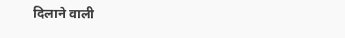दिलाने वाली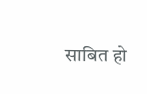साबित हो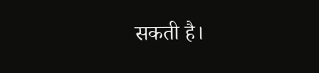सकती है।